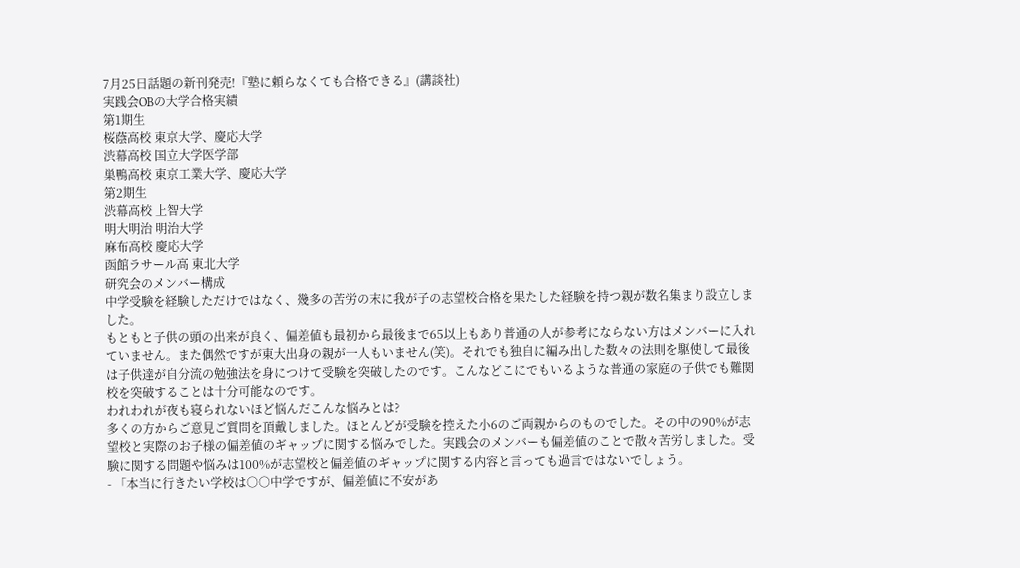7月25日話題の新刊発売!『塾に頼らなくても合格できる』(講談社)
実践会OBの大学合格実績
第1期生
桜蔭高校 東京大学、慶応大学
渋幕高校 国立大学医学部
巣鴨高校 東京工業大学、慶応大学
第2期生
渋幕高校 上智大学
明大明治 明治大学
麻布高校 慶応大学
函館ラサール高 東北大学
研究会のメンバー構成
中学受験を経験しただけではなく、幾多の苦労の末に我が子の志望校合格を果たした経験を持つ親が数名集まり設立しました。
もともと子供の頭の出来が良く、偏差値も最初から最後まで65以上もあり普通の人が参考にならない方はメンバーに入れていません。また偶然ですが東大出身の親が一人もいません(笑)。それでも独自に編み出した数々の法則を駆使して最後は子供達が自分流の勉強法を身につけて受験を突破したのです。こんなどこにでもいるような普通の家庭の子供でも難関校を突破することは十分可能なのです。
われわれが夜も寝られないほど悩んだこんな悩みとは?
多くの方からご意見ご質問を頂戴しました。ほとんどが受験を控えた小6のご両親からのものでした。その中の90%が志望校と実際のお子様の偏差値のギャップに関する悩みでした。実践会のメンバーも偏差値のことで散々苦労しました。受験に関する問題や悩みは100%が志望校と偏差値のギャップに関する内容と言っても過言ではないでしょう。
- 「本当に行きたい学校は○○中学ですが、偏差値に不安があ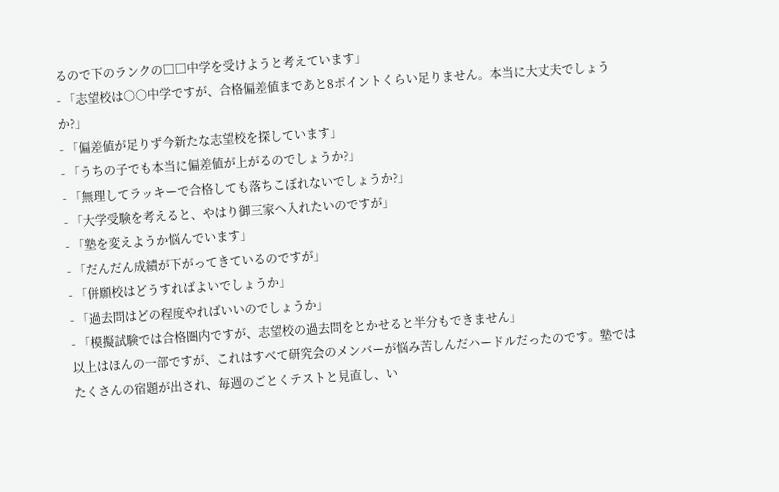るので下のランクの□□中学を受けようと考えています」
- 「志望校は○○中学ですが、合格偏差値まであと8ポイントくらい足りません。本当に大丈夫でしょうか?」
- 「偏差値が足りず今新たな志望校を探しています」
- 「うちの子でも本当に偏差値が上がるのでしょうか?」
- 「無理してラッキーで合格しても落ちこぼれないでしょうか?」
- 「大学受験を考えると、やはり御三家へ入れたいのですが」
- 「塾を変えようか悩んでいます」
- 「だんだん成績が下がってきているのですが」
- 「併願校はどうすればよいでしょうか」
- 「過去問はどの程度やればいいのでしょうか」
- 「模擬試験では合格圏内ですが、志望校の過去問をとかせると半分もできません」
以上はほんの一部ですが、これはすべて研究会のメンバーが悩み苦しんだハードルだったのです。塾ではたくさんの宿題が出され、毎週のごとくテストと見直し、い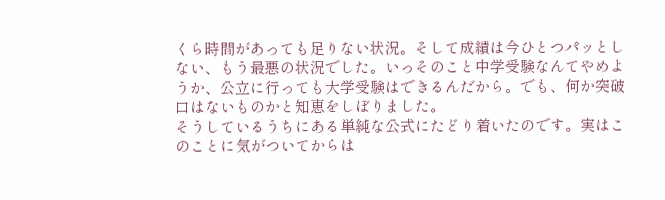くら時間があっても足りない状況。そして成績は今ひとつパッとしない、もう最悪の状況でした。いっそのこと中学受験なんてやめようか、公立に行っても大学受験はできるんだから。でも、何か突破口はないものかと知恵をしぼりました。
そうしているうちにある単純な公式にたどり着いたのです。実はこのことに気がついてからは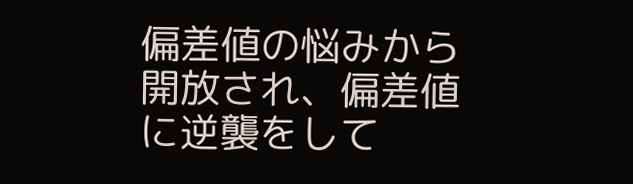偏差値の悩みから開放され、偏差値に逆襲をして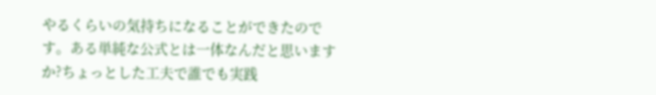やるくらいの気持ちになることができたのです。ある単純な公式とは一体なんだと思いますか?ちょっとした工夫で誰でも実践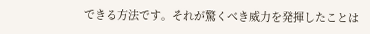できる方法です。それが驚くべき威力を発揮したことは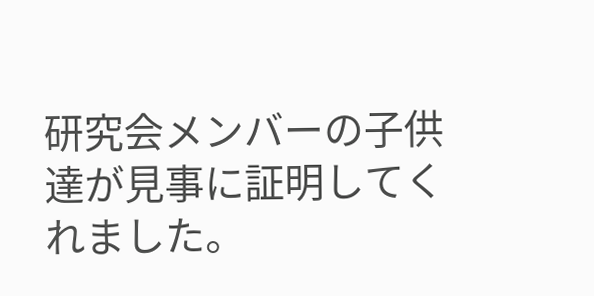研究会メンバーの子供達が見事に証明してくれました。